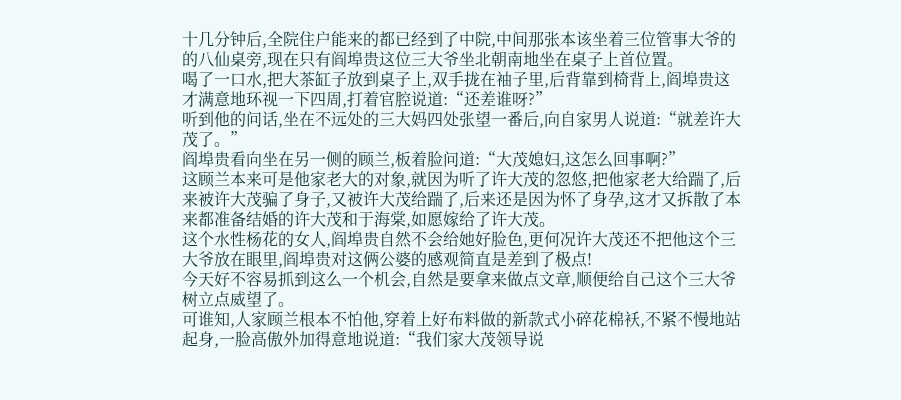十几分钟后,全院住户能来的都已经到了中院,中间那张本该坐着三位管事大爷的的八仙桌旁,现在只有阎埠贵这位三大爷坐北朝南地坐在桌子上首位置。
喝了一口水,把大茶缸子放到桌子上,双手拢在袖子里,后背靠到椅背上,阎埠贵这才满意地环视一下四周,打着官腔说道:“还差谁呀?”
听到他的问话,坐在不远处的三大妈四处张望一番后,向自家男人说道:“就差许大茂了。”
阎埠贵看向坐在另一侧的顾兰,板着脸问道:“大茂媳妇,这怎么回事啊?”
这顾兰本来可是他家老大的对象,就因为听了许大茂的忽悠,把他家老大给踹了,后来被许大茂骗了身子,又被许大茂给踹了,后来还是因为怀了身孕,这才又拆散了本来都准备结婚的许大茂和于海棠,如愿嫁给了许大茂。
这个水性杨花的女人,阎埠贵自然不会给她好脸色,更何况许大茂还不把他这个三大爷放在眼里,阎埠贵对这俩公婆的感观简直是差到了极点!
今天好不容易抓到这么一个机会,自然是要拿来做点文章,顺便给自己这个三大爷树立点威望了。
可谁知,人家顾兰根本不怕他,穿着上好布料做的新款式小碎花棉袄,不紧不慢地站起身,一脸高傲外加得意地说道:“我们家大茂领导说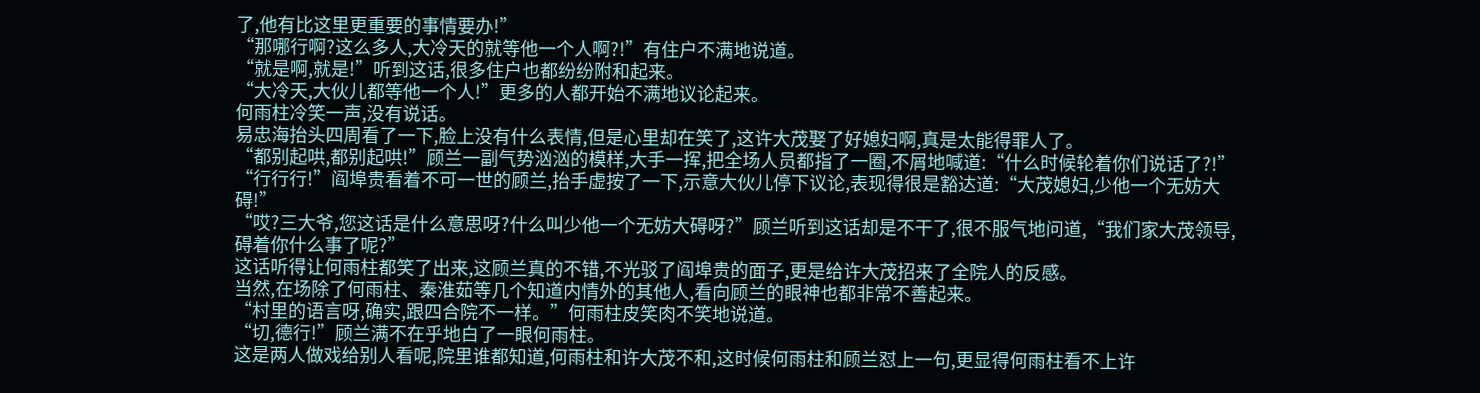了,他有比这里更重要的事情要办!”
“那哪行啊?这么多人,大冷天的就等他一个人啊?!”有住户不满地说道。
“就是啊,就是!”听到这话,很多住户也都纷纷附和起来。
“大冷天,大伙儿都等他一个人!”更多的人都开始不满地议论起来。
何雨柱冷笑一声,没有说话。
易忠海抬头四周看了一下,脸上没有什么表情,但是心里却在笑了,这许大茂娶了好媳妇啊,真是太能得罪人了。
“都别起哄,都别起哄!”顾兰一副气势汹汹的模样,大手一挥,把全场人员都指了一圈,不屑地喊道:“什么时候轮着你们说话了?!”
“行行行!”阎埠贵看着不可一世的顾兰,抬手虚按了一下,示意大伙儿停下议论,表现得很是豁达道:“大茂媳妇,少他一个无妨大碍!”
“哎?三大爷,您这话是什么意思呀?什么叫少他一个无妨大碍呀?”顾兰听到这话却是不干了,很不服气地问道,“我们家大茂领导,碍着你什么事了呢?”
这话听得让何雨柱都笑了出来,这顾兰真的不错,不光驳了阎埠贵的面子,更是给许大茂招来了全院人的反感。
当然,在场除了何雨柱、秦淮茹等几个知道内情外的其他人,看向顾兰的眼神也都非常不善起来。
“村里的语言呀,确实,跟四合院不一样。”何雨柱皮笑肉不笑地说道。
“切,德行!”顾兰满不在乎地白了一眼何雨柱。
这是两人做戏给别人看呢,院里谁都知道,何雨柱和许大茂不和,这时候何雨柱和顾兰怼上一句,更显得何雨柱看不上许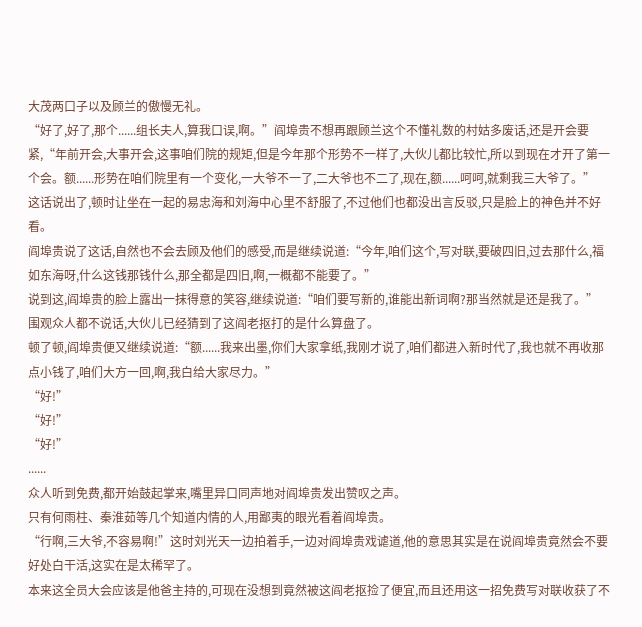大茂两口子以及顾兰的傲慢无礼。
“好了,好了,那个......组长夫人,算我口误,啊。”阎埠贵不想再跟顾兰这个不懂礼数的村姑多废话,还是开会要紧,“年前开会,大事开会,这事咱们院的规矩,但是今年那个形势不一样了,大伙儿都比较忙,所以到现在才开了第一个会。额......形势在咱们院里有一个变化,一大爷不一了,二大爷也不二了,现在,额......呵呵,就剩我三大爷了。”
这话说出了,顿时让坐在一起的易忠海和刘海中心里不舒服了,不过他们也都没出言反驳,只是脸上的神色并不好看。
阎埠贵说了这话,自然也不会去顾及他们的感受,而是继续说道:“今年,咱们这个,写对联,要破四旧,过去那什么,福如东海呀,什么这钱那钱什么,那全都是四旧,啊,一概都不能要了。”
说到这,阎埠贵的脸上露出一抹得意的笑容,继续说道:“咱们要写新的,谁能出新词啊?那当然就是还是我了。”
围观众人都不说话,大伙儿已经猜到了这阎老抠打的是什么算盘了。
顿了顿,阎埠贵便又继续说道:“额......我来出墨,你们大家拿纸,我刚才说了,咱们都进入新时代了,我也就不再收那点小钱了,咱们大方一回,啊,我白给大家尽力。”
“好!”
“好!”
“好!”
......
众人听到免费,都开始鼓起掌来,嘴里异口同声地对阎埠贵发出赞叹之声。
只有何雨柱、秦淮茹等几个知道内情的人,用鄙夷的眼光看着阎埠贵。
“行啊,三大爷,不容易啊!”这时刘光天一边拍着手,一边对阎埠贵戏谑道,他的意思其实是在说阎埠贵竟然会不要好处白干活,这实在是太稀罕了。
本来这全员大会应该是他爸主持的,可现在没想到竟然被这阎老抠捡了便宜,而且还用这一招免费写对联收获了不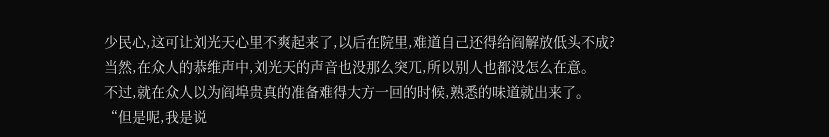少民心,这可让刘光天心里不爽起来了,以后在院里,难道自己还得给阎解放低头不成?
当然,在众人的恭维声中,刘光天的声音也没那么突兀,所以别人也都没怎么在意。
不过,就在众人以为阎埠贵真的准备难得大方一回的时候,熟悉的味道就出来了。
“但是呢,我是说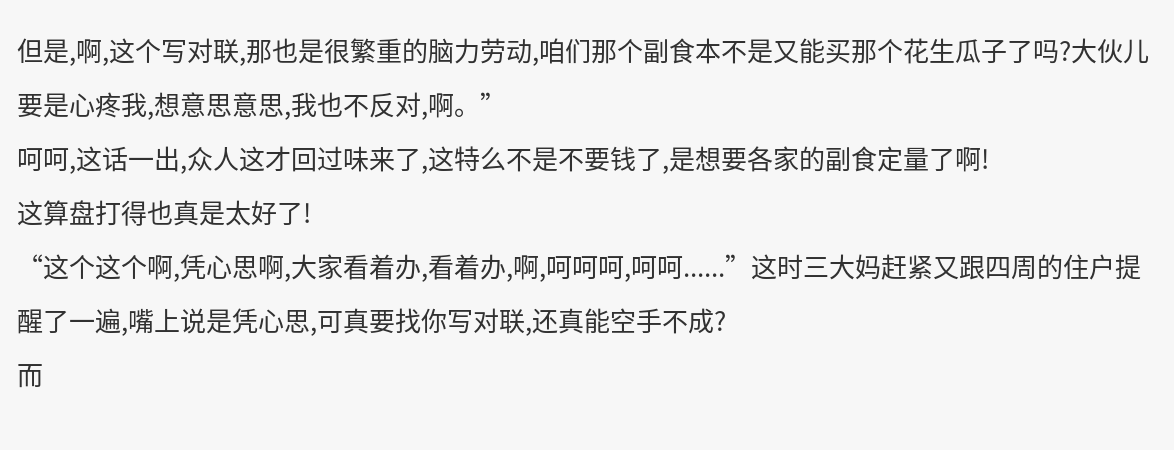但是,啊,这个写对联,那也是很繁重的脑力劳动,咱们那个副食本不是又能买那个花生瓜子了吗?大伙儿要是心疼我,想意思意思,我也不反对,啊。”
呵呵,这话一出,众人这才回过味来了,这特么不是不要钱了,是想要各家的副食定量了啊!
这算盘打得也真是太好了!
“这个这个啊,凭心思啊,大家看着办,看着办,啊,呵呵呵,呵呵......”这时三大妈赶紧又跟四周的住户提醒了一遍,嘴上说是凭心思,可真要找你写对联,还真能空手不成?
而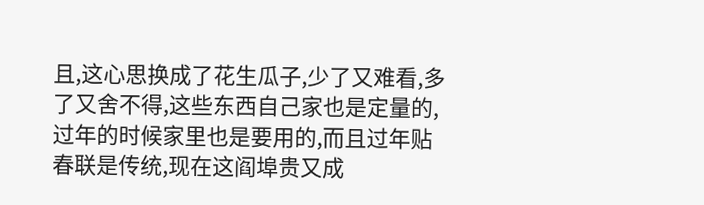且,这心思换成了花生瓜子,少了又难看,多了又舍不得,这些东西自己家也是定量的,过年的时候家里也是要用的,而且过年贴春联是传统,现在这阎埠贵又成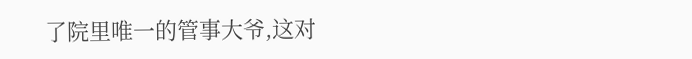了院里唯一的管事大爷,这对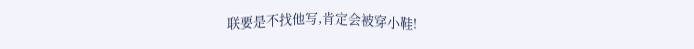联要是不找他写,肯定会被穿小鞋!